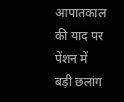आपातकाल की याद पर पेंशन में बड़ी छलांग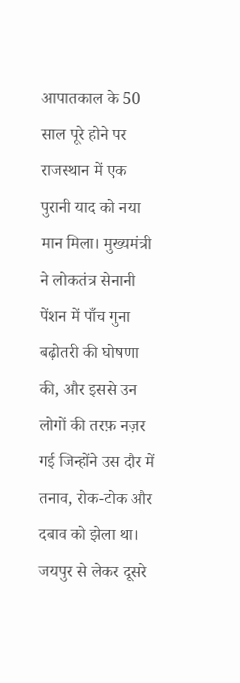आपातकाल के 50 साल पूरे होने पर राजस्थान में एक पुरानी याद को नया मान मिला। मुख्यमंत्री ने लोकतंत्र सेनानी पेंशन में पाँच गुना बढ़ोतरी की घोषणा की, और इससे उन लोगों की तरफ़ नज़र गई जिन्होंने उस दौर में तनाव, रोक-टोक और दबाव को झेला था। जयपुर से लेकर दूसरे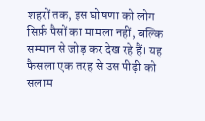शहरों तक, इस घोषणा को लोग सिर्फ़ पैसों का मामला नहीं, बल्कि सम्मान से जोड़ कर देख रहे हैं। यह फैसला एक तरह से उस पीढ़ी को सलाम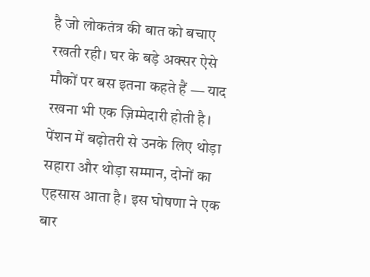है जो लोकतंत्र की बात को बचाए रखती रही। घर के बड़े अक्सर ऐसे मौकों पर बस इतना कहते हैं — याद रखना भी एक ज़िम्मेदारी होती है। पेंशन में बढ़ोतरी से उनके लिए थोड़ा सहारा और थोड़ा सम्मान, दोनों का एहसास आता है। इस घोषणा ने एक बार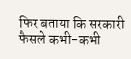फिर बताया कि सरकारी फैसले कभी-कभी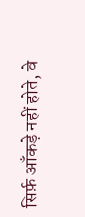सिर्फ़ आँकड़े नहीं होते, वे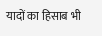यादों का हिसाब भी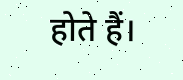होते हैं।